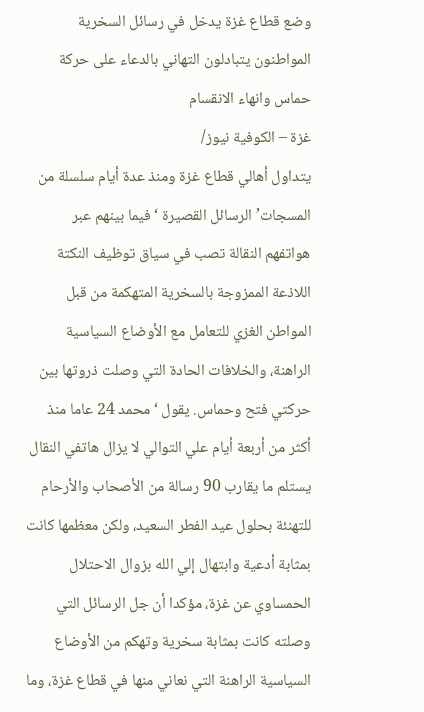وضع قطاع غزة يدخل في رسائل السخرية المواطنون يتبادلون التهاني بالدعاء على حركة حماس وانهاء الانقسام
غزة – الكوفية نيوز/
يتداول أهالي قطاع غزة ومنذ عدة أيام سلسلة من المسجات’ الرسائل القصيرة ‘ فيما بينهم عبر هواتفهم النقالة تصب في سياق توظيف النكتة اللاذعة الممزوجة بالسخرية المتهكمة من قبل المواطن الغزي للتعامل مع الأوضاع السياسية الراهنة، والخلافات الحادة التي وصلت ذروتها بين حركتي فتح وحماس. يقول ‘محمد 24 عاما منذ أكثر من أربعة أيام علي التوالي لا يزال هاتفي النقال يستلم ما يقارب 90 رسالة من الأصحاب والأرحام للتهنئة بحلول عيد الفطر السعيد، ولكن معظمها كانت بمثابة أدعية وابتهال إلي الله بزوال الاحتلال الحمساوي عن غزة، مؤكدا أن جل الرسائل التي وصلته كانت بمثابة سخرية وتهكم من الأوضاع السياسية الراهنة التي نعاني منها في قطاع غزة، وما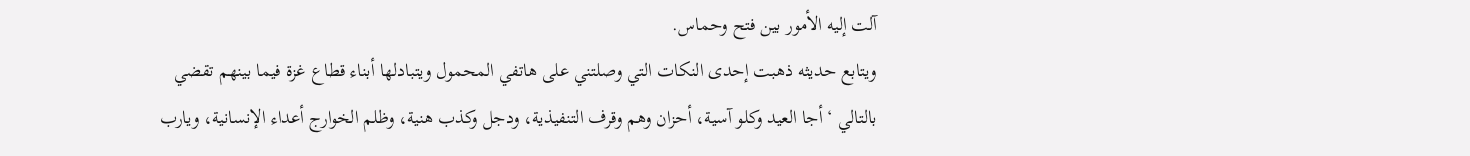آلت إليه الأمور بين فتح وحماس.
ويتابع حديثه ذهبت إحدى النكات التي وصلتني على هاتفي المحمول ويتبادلها أبناء قطاع غزة فيما بينهم تقضي بالتالي ‘ أجا العيد وكلو آسية، أحزان وهم وقرف التنفيذية، ودجل وكذب هنية، وظلم الخوارج أعداء الإنسانية، ويارب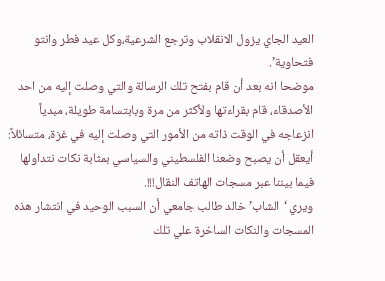العيد الجاي يزول الانقلاب وترجع الشرعية،وكل عيد فطر وانتو فتحاوية’.
موضحا انه بعد أن قام بفتح تلك الرسالة والتي وصلت إليه من احد الأصدقاء، قام بقراءتها ولأكثر من مرة وبابتسامة طويلة، مبدياً انزعاجه في الوقت ذاته من الأمور التي وصلت إليه في غزة، متسائلاً: أيعقل أن يصبح وضعنا الفلسطيني والسياسي بمثابة نكات نتداولها فيما بيننا عبر مسجات الهاتف النقال!!!.
ويري ‘الشاب’ خالد طالب جامعي أن السبب الوحيد في انتشار هذه المسجات والنكات الساخرة علي تلك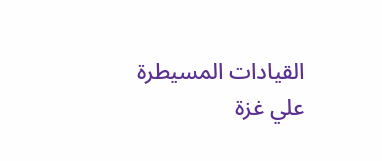القيادات المسيطرة علي غزة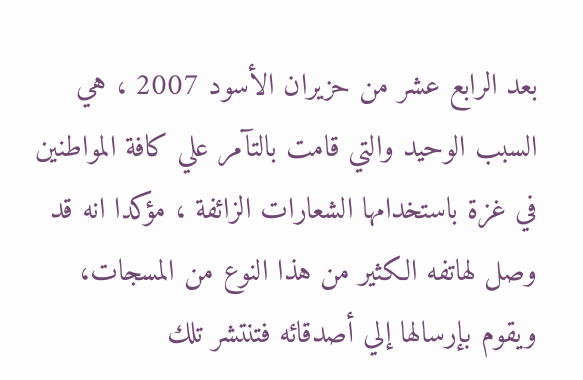بعد الرابع عشر من حزيران الأسود 2007 ، هي السبب الوحيد والتي قامت بالتآمر علي كافة المواطنين في غزة باستخدامها الشعارات الزائفة ، مؤكدا انه قد وصل لهاتفه الكثير من هذا النوع من المسجات، ويقوم بإرسالها إلي أصدقائه فتنتشر تلك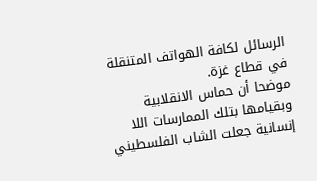الرسائل لكافة الهواتف المتنقلة في قطاع غزة.
موضحا أن حماس الانقلابية وبقيامها بتلك الممارسات اللا إنسانية جعلت الشاب الفلسطيني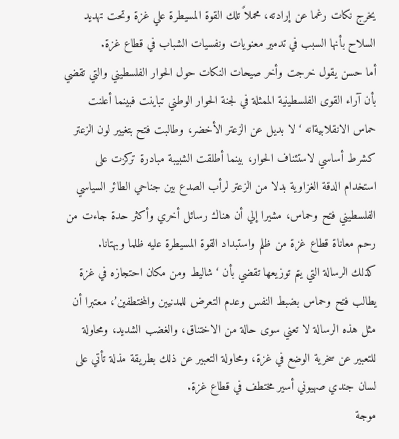يخرج نكات رغما عن إرادته، محملاً تلك القوة المسيطرة علي غزة وتحت تهديد السلاح بأنها السبب في تدمير معنويات ونفسيات الشباب في قطاع غزة.
أما حسن يقول خرجت وأخر صيحات النكات حول الحوار الفلسطيني والتي تقضي بأن آراء القوى الفلسطينية الممثلة في لجنة الحوار الوطني تباينت فبينما أعلنت حماس الانقلابيةانه ‘ لا بديل عن الزعتر الأخضر، وطالبت فتح بتغيير لون الزعتر كشرط أساسي لاستئناف الحوار، بينما أطلقت الشبيبة مبادرة تركزت على استخدام الدقة الغزاوية بدلا من الزعتر لرأب الصدع بين جناحي الطائر السياسي الفلسطيني فتح وحماس، مشيرا إلي أن هناك رسائل أخري وأكثر حدة جاءت من رحم معاناة قطاع غزة من ظلم واستبداد القوة المسيطرة عليه ظلما وبهتانا.
كذلك الرسالة التي يتم توزيعها تقضي بأن ‘شاليط ومن مكان احتجازه في غزة يطالب فتح وحماس بضبط النفس وعدم التعرض للمدنيين والمختطفين’، معتبرا أن مثل هذه الرسالة لا تعني سوى حالة من الاختناق، والغضب الشديد، ومحاولة للتعبير عن سخرية الوضع في غزة، ومحاولة التعبير عن ذلك بطريقة مذلة تأتي على لسان جندي صهيوني أسير مختطف في قطاع غزة.
موجة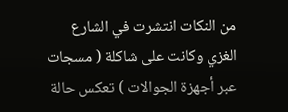من النكات انتشرت في الشارع الغزي وكانت على شاكلة ( مسجات عبر أجهزة الجوالات ) تعكس حالة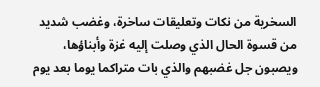السخرية من نكات وتعليقات ساخرة، وغضب شديد من قسوة الحال الذي وصلت إليه غزة وأبناؤها، ويصبون جل غضبهم والذي بات متراكما يوما بعد يوم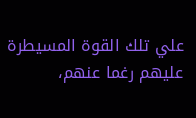علي تلك القوة المسيطرة عليهم رغما عنهم،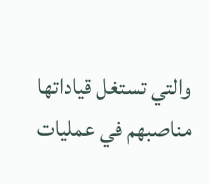والتي تستغل قياداتها مناصبهم في عمليات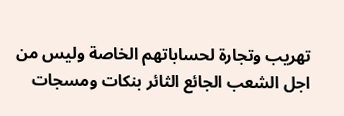تهريب وتجارة لحساباتهم الخاصة وليس من اجل الشعب الجائع الثائر بنكات ومسجات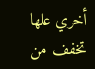أخري علها تخفف من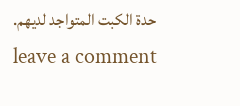حدة الكبت المتواجد لديهم.
leave a comment